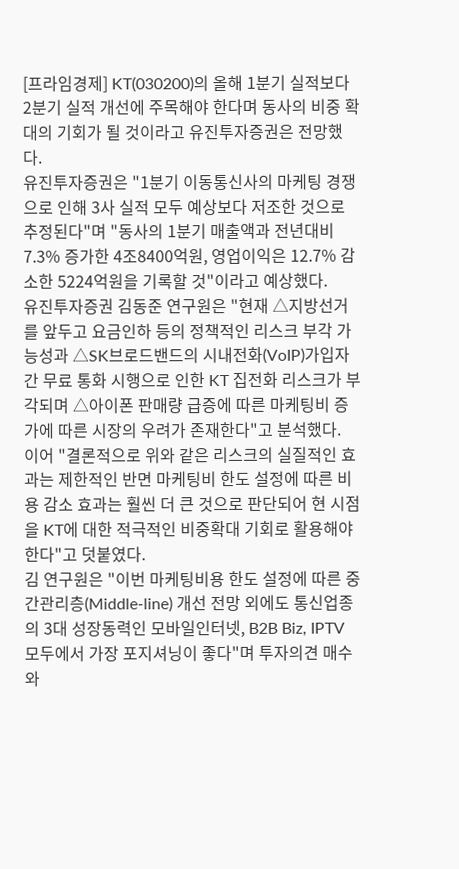[프라임경제] KT(030200)의 올해 1분기 실적보다 2분기 실적 개선에 주목해야 한다며 동사의 비중 확대의 기회가 될 것이라고 유진투자증권은 전망했다.
유진투자증권은 "1분기 이동통신사의 마케팅 경쟁으로 인해 3사 실적 모두 예상보다 저조한 것으로 추정된다"며 "동사의 1분기 매출액과 전년대비 7.3% 증가한 4조8400억원, 영업이익은 12.7% 감소한 5224억원을 기록할 것"이라고 예상했다.
유진투자증권 김동준 연구원은 "현재 △지방선거를 앞두고 요금인하 등의 정책적인 리스크 부각 가능성과 △SK브로드밴드의 시내전화(VoIP)가입자간 무료 통화 시행으로 인한 KT 집전화 리스크가 부각되며 △아이폰 판매량 급증에 따른 마케팅비 증가에 따른 시장의 우려가 존재한다"고 분석했다.
이어 "결론적으로 위와 같은 리스크의 실질적인 효과는 제한적인 반면 마케팅비 한도 설정에 따른 비용 감소 효과는 훨씬 더 큰 것으로 판단되어 현 시점을 KT에 대한 적극적인 비중확대 기회로 활용해야 한다"고 덧붙였다.
김 연구원은 "이번 마케팅비용 한도 설정에 따른 중간관리층(Middle-line) 개선 전망 외에도 통신업종의 3대 성장동력인 모바일인터넷, B2B Biz, IPTV 모두에서 가장 포지셔닝이 좋다"며 투자의견 매수와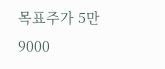목표주가 5만9000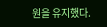원을 유지했다.